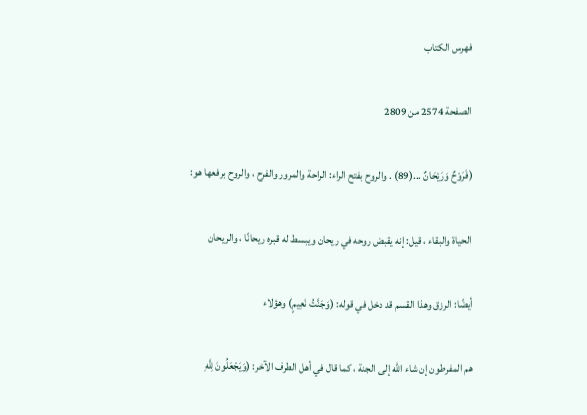فهرس الكتاب

الصفحة 2574 من 2809

(فَرَوْحٌ وَرَيْحَانٌ ...(89) . والروح بفتح الراء: الراحة والمرور والفرح ، والروح برفعها هو:

الحياة والبقاء ، قيل: إنه يقبض روحه في ريحان ويبسط له قبره ريحانًا ، والريحان

أيضًا: الرزق وهذا القسم قد دخل في قوله: (وَجَنَّتُ نَعِيمٍ) وهؤلاء

هم المفرطون إن شاء الله إلى الجنة ، كما قال في أهل الطرف الآخر: (وَيَجْعَلُونَ لِلَّهِ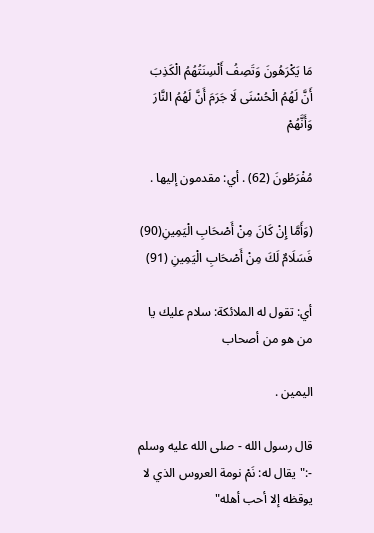مَا يَكْرَهُونَ وَتَصِفُ أَلْسِنَتُهُمُ الْكَذِبَ أَنَّ لَهُمُ الْحُسْنَى لَا جَرَمَ أَنَّ لَهُمُ النَّارَ وَأَنَّهُمْ

مُفْرَطُونَ (62) . أي: مقدمون إليها .

(وَأَمَّا إِنْ كَانَ مِنْ أَصْحَابِ الْيَمِينِ(90) فَسَلَامٌ لَكَ مِنْ أَصْحَابِ الْيَمِينِ (91)

أي: تقول له الملائكة: سلام عليك يا من هو من أصحاب

اليمين .

قال رسول الله - صلى الله عليه وسلم -:"يقال له: نَمْ نومة العروس الذي لا يوقظه إلا أحب أهله"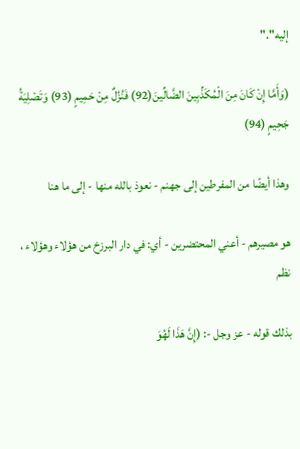إليه"."

(وَأَمَّا إِنْ كَانَ مِنَ الْمُكَذِّبِينَ الضَّالِّينَ(92) فَنُزُلٌ مِنْ حَمِيمٍ (93) وَتَصْلِيَةُ جَحِيمٍ (94)

وهذا أيضًا من المفرطين إلى جهنم - نعوذ بالله منها - إلى ما هنا

هو مصيرهم - أعني المحتضرين - أي: في دار البرزخ من هؤلاء وهؤلاء ، نظم

بذلك قوله - عز وجل -: (إِنَّ هَذَا لَهُوَ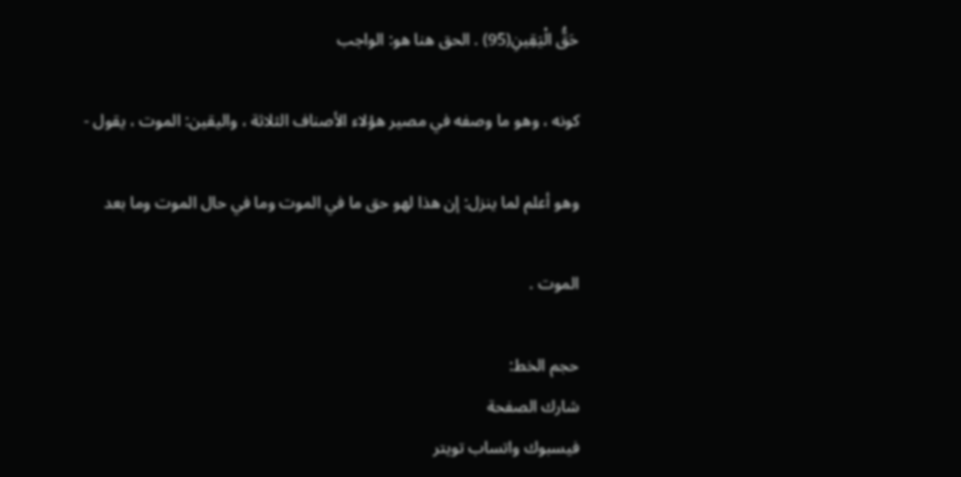حَقُّ الْيَقِينِ(95) . الحق هنا هو: الواجب

كونه ، وهو ما وصفه في مصير هؤلاء الأصناف الثلاثة ، واليقين: الموت ، يقول -

وهو أعلم لما ينزل: إن هذا لهو حق ما في الموت وما في حال الموت وما بعد

الموت .

حجم الخط:
شارك الصفحة
فيسبوك واتساب تويتر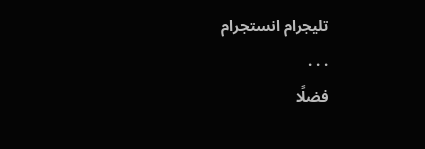تليجرام انستجرام
. . .
فضلًا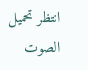انتظر تحميل الصوت